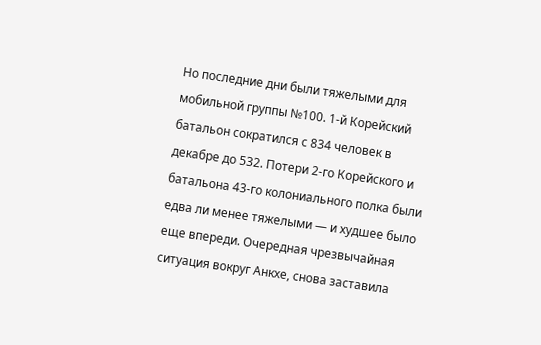Но последние дни были тяжелыми для мобильной группы №100. 1-й Корейский батальон сократился с 834 человек в декабре до 532. Потери 2-го Корейского и батальона 43-го колониального полка были едва ли менее тяжелыми — и худшее было еще впереди. Очередная чрезвычайная ситуация вокруг Анкхе, снова заставила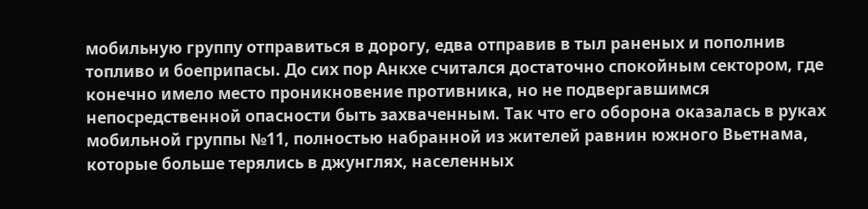мобильную группу отправиться в дорогу, едва отправив в тыл раненых и пополнив топливо и боеприпасы. До сих пор Анкхе считался достаточно спокойным сектором, где конечно имело место проникновение противника, но не подвергавшимся непосредственной опасности быть захваченным. Так что его оборона оказалась в руках мобильной группы №11, полностью набранной из жителей равнин южного Вьетнама, которые больше терялись в джунглях, населенных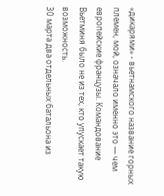«дикарями» - вьетнамского название горных племен, мой, означало именно это — чем европейские французы. Командование Вьетминя было не из тех, кто упускает такую возможность.
30 марта два отдельных батальона из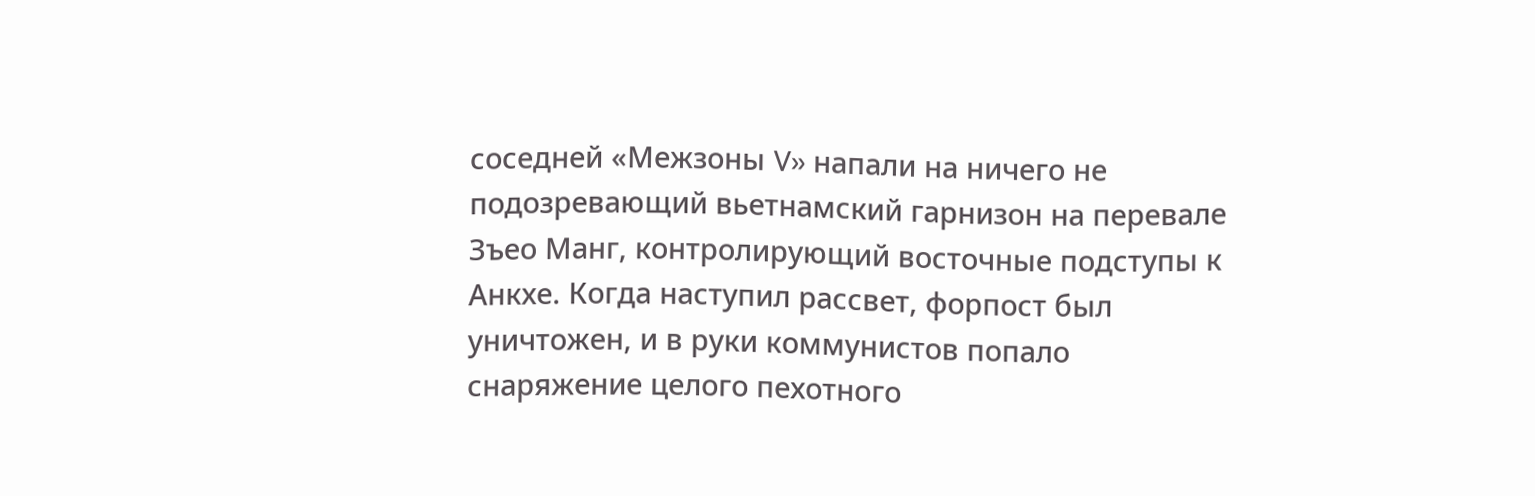соседней «Межзоны V» напали на ничего не подозревающий вьетнамский гарнизон на перевале Зъео Манг, контролирующий восточные подступы к Анкхе. Когда наступил рассвет, форпост был уничтожен, и в руки коммунистов попало снаряжение целого пехотного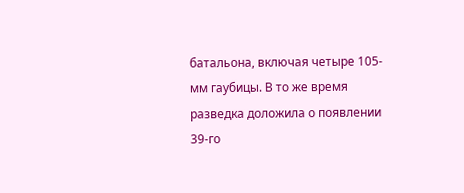батальона, включая четыре 105-мм гаубицы. В то же время разведка доложила о появлении 39-го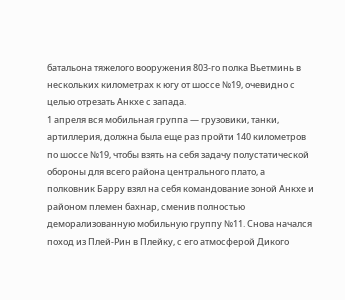батальона тяжелого вооружения 803-го полка Вьетминь в нескольких километрах к югу от шоссе №19, очевидно с целью отрезать Анкхе с запада.
1 апреля вся мобильная группа — грузовики, танки, артиллерия, должна была еще раз пройти 140 километров по шоссе №19, чтобы взять на себя задачу полустатической обороны для всего района центрального плато, а полковник Барру взял на себя командование зоной Анкхе и районом племен бахнар, сменив полностью деморализованную мобильную группу №11. Снова начался поход из Плей-Рин в Плейку, с его атмосферой Дикого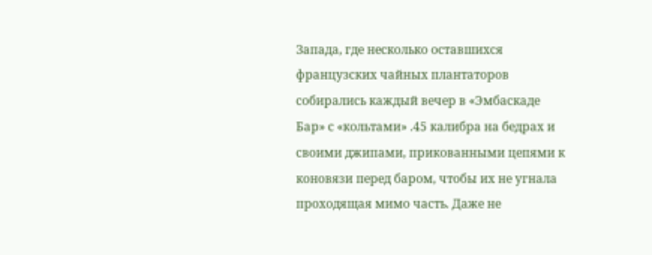Запада, где несколько оставшихся французских чайных плантаторов собирались каждый вечер в «Эмбаскаде Бар» с «кольтами» .45 калибра на бедрах и своими джипами, прикованными цепями к коновязи перед баром, чтобы их не угнала проходящая мимо часть. Даже не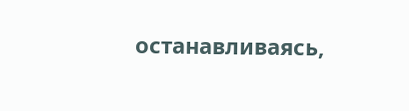останавливаясь,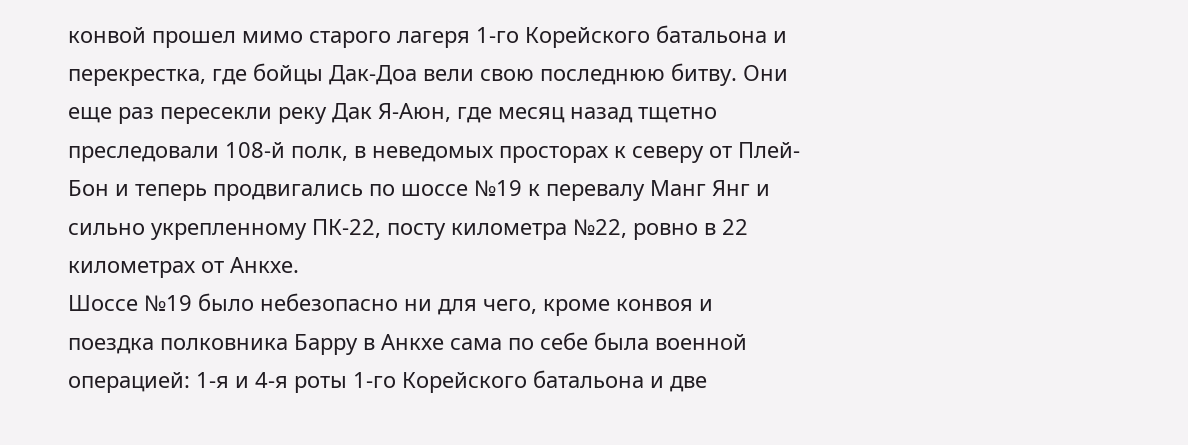конвой прошел мимо старого лагеря 1-го Корейского батальона и перекрестка, где бойцы Дак-Доа вели свою последнюю битву. Они еще раз пересекли реку Дак Я-Аюн, где месяц назад тщетно преследовали 108-й полк, в неведомых просторах к северу от Плей-Бон и теперь продвигались по шоссе №19 к перевалу Манг Янг и сильно укрепленному ПК-22, посту километра №22, ровно в 22 километрах от Анкхе.
Шоссе №19 было небезопасно ни для чего, кроме конвоя и поездка полковника Барру в Анкхе сама по себе была военной операцией: 1-я и 4-я роты 1-го Корейского батальона и две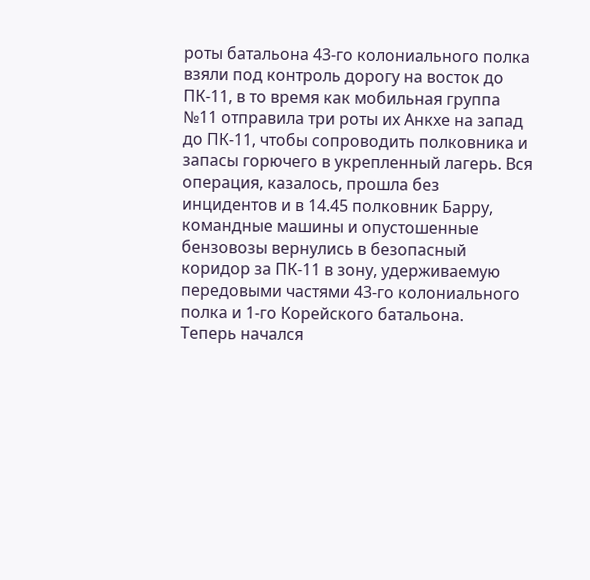роты батальона 43-го колониального полка взяли под контроль дорогу на восток до ПК-11, в то время как мобильная группа №11 отправила три роты их Анкхе на запад до ПК-11, чтобы сопроводить полковника и запасы горючего в укрепленный лагерь. Вся операция, казалось, прошла без инцидентов и в 14.45 полковник Барру, командные машины и опустошенные бензовозы вернулись в безопасный коридор за ПК-11 в зону, удерживаемую передовыми частями 43-го колониального полка и 1-го Корейского батальона.
Теперь начался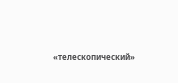«телескопический»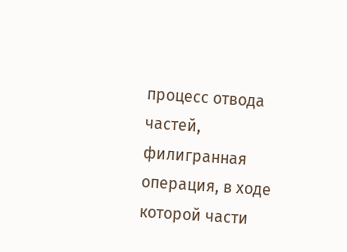процесс отвода частей, филигранная операция, в ходе которой части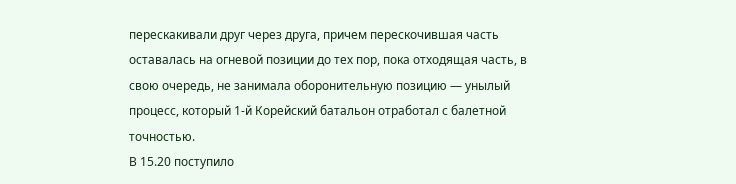перескакивали друг через друга, причем перескочившая часть оставалась на огневой позиции до тех пор, пока отходящая часть, в свою очередь, не занимала оборонительную позицию — унылый процесс, который 1-й Корейский батальон отработал с балетной точностью.
В 15.20 поступило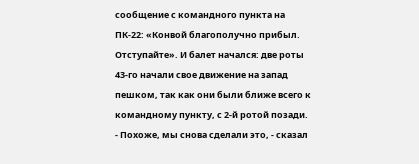сообщение с командного пункта на ПК-22: «Конвой благополучно прибыл. Отступайте». И балет начался: две роты 43-го начали свое движение на запад пешком, так как они были ближе всего к командному пункту, с 2-й ротой позади.
- Похоже, мы снова сделали это, - сказал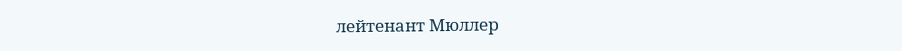лейтенант Мюллер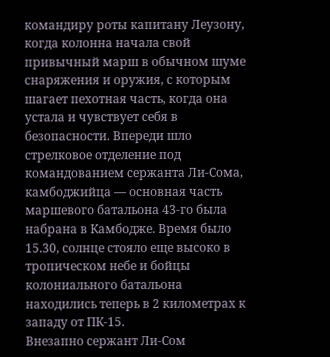командиру роты капитану Леузону, когда колонна начала свой привычный марш в обычном шуме снаряжения и оружия, с которым шагает пехотная часть, когда она устала и чувствует себя в безопасности. Впереди шло стрелковое отделение под командованием сержанта Ли-Сома, камбоджийца — основная часть маршевого батальона 43-го была набрана в Камбодже. Время было 15.30, солнце стояло еще высоко в тропическом небе и бойцы колониального батальона находились теперь в 2 километрах к западу от ПК-15.
Внезапно сержант Ли-Сом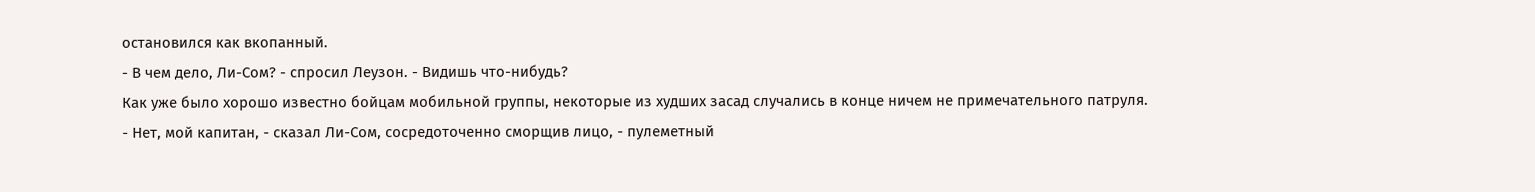остановился как вкопанный.
- В чем дело, Ли-Сом? - спросил Леузон. - Видишь что-нибудь?
Как уже было хорошо известно бойцам мобильной группы, некоторые из худших засад случались в конце ничем не примечательного патруля.
- Нет, мой капитан, - сказал Ли-Сом, сосредоточенно сморщив лицо, - пулеметный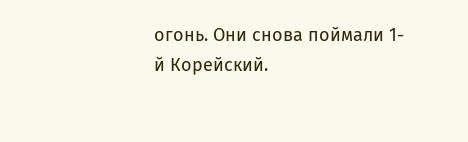огонь. Они снова поймали 1-й Корейский.